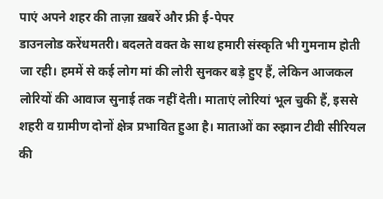पाएं अपने शहर की ताज़ा ख़बरें और फ्री ई-पेपर
डाउनलोड करेंधमतरी। बदलते वक्त के साथ हमारी संस्कृति भी गुमनाम होती जा रही। हममें से कई लोग मां की लोरी सुनकर बड़े हुए हैं, लेकिन आजकल लोरियों की आवाज सुनाई तक नहीं देती। माताएं लोरियां भूल चुकी हैं, इससे शहरी व ग्रामीण दोनों क्षेत्र प्रभावित हुआ है। माताओं का रुझान टीवी सीरियल की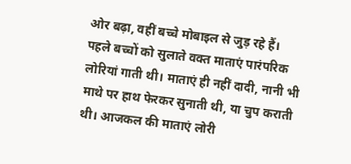ओर बढ़ा, वहीं बच्चे मोबाइल से जुड़ रहे हैं।
पहले बच्चों को सुलाते वक्त माताएं पारंपरिक लोरियां गाती थी। माताएं ही नहीं दादी, नानी भी माथे पर हाथ फेरकर सुनाती थी, या चुप कराती थी। आजकल की माताएं लोरी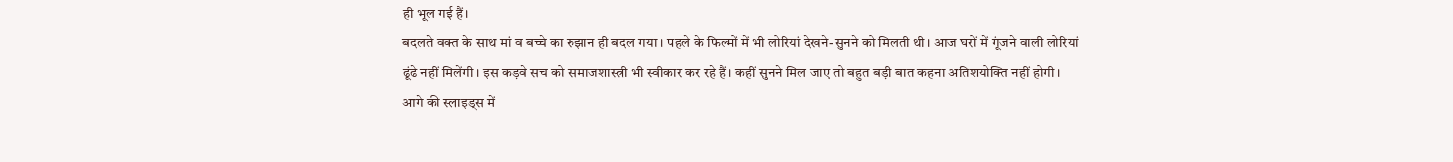ही भूल गई हैं।
बदलते वक्त के साथ मां व बच्चे का रुझान ही बदल गया। पहले के फिल्मों में भी लोरियां देखने-सुनने को मिलती थी। आज घरों में गूंजने वाली लोरियां ढूंढे नहीं मिलेंगी। इस कड़वे सच को समाजशास्त्री भी स्वीकार कर रहे हैं। कहीं सुनने मिल जाए तो बहुत बड़ी बात कहना अतिशयोक्ति नहीं होगी।
आगे की स्लाइड्स में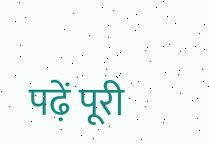पढ़ें पूरी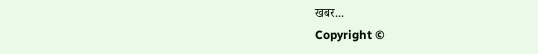खबर...
Copyright ©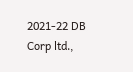2021-22 DB Corp ltd.,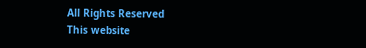All Rights Reserved
This website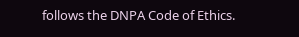follows the DNPA Code of Ethics.